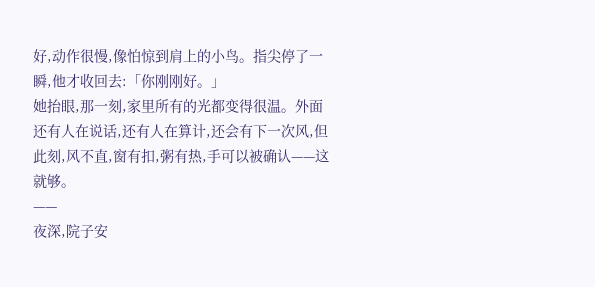好,动作很慢,像怕惊到肩上的小鸟。指尖停了一瞬,他才收回去:「你刚刚好。」
她抬眼,那一刻,家里所有的光都变得很温。外面还有人在说话,还有人在算计,还会有下一次风,但此刻,风不直,窗有扣,粥有热,手可以被确认——这就够。
——
夜深,院子安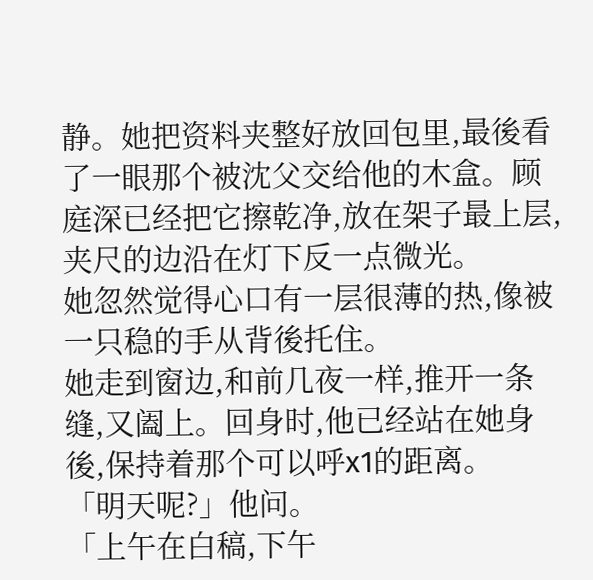静。她把资料夹整好放回包里,最後看了一眼那个被沈父交给他的木盒。顾庭深已经把它擦乾净,放在架子最上层,夹尺的边沿在灯下反一点微光。
她忽然觉得心口有一层很薄的热,像被一只稳的手从背後托住。
她走到窗边,和前几夜一样,推开一条缝,又阖上。回身时,他已经站在她身後,保持着那个可以呼x1的距离。
「明天呢?」他问。
「上午在白稿,下午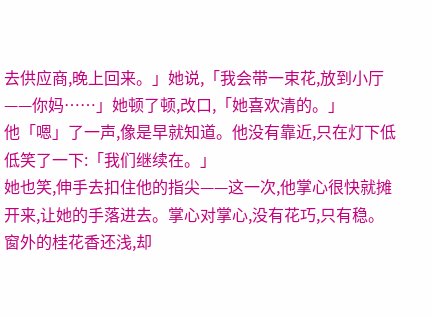去供应商,晚上回来。」她说,「我会带一束花,放到小厅——你妈……」她顿了顿,改口,「她喜欢清的。」
他「嗯」了一声,像是早就知道。他没有靠近,只在灯下低低笑了一下:「我们继续在。」
她也笑,伸手去扣住他的指尖——这一次,他掌心很快就摊开来,让她的手落进去。掌心对掌心,没有花巧,只有稳。
窗外的桂花香还浅,却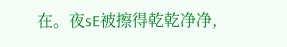在。夜sE被擦得乾乾净净,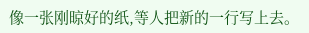像一张刚晾好的纸,等人把新的一行写上去。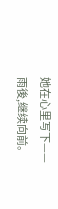她在心里写下——
雨後,继续向前。